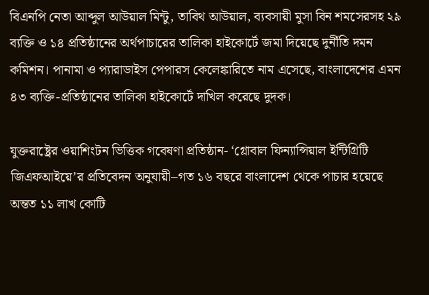বিএনপি নেতা আব্দুল আউয়াল মিন্টু, তাবিথ আউয়াল, ব্যবসায়ী মুসা বিন শমসেরসহ ২৯ ব্যক্তি ও ১৪ প্রতিষ্ঠানের অর্থপাচারের তালিকা হাইকোর্টে জমা দিয়েছে দুর্নীতি দমন কমিশন। পানামা ও প্যারাডাইস পেপারস কেলেঙ্কারিতে নাম এসেছে, বাংলাদেশের এমন ৪৩ ব্যক্তি-প্রতিষ্ঠানের তালিকা হাইকোর্টে দাখিল করেছে দুদক।

যুক্তরাষ্ট্রের ওয়াশিংটন ভিত্তিক গবেষণা প্রতিষ্ঠান- ‘গ্লোবাল ফিন্যান্সিয়াল ইন্টিগ্রিটি জিএফআইয়ে’র প্রতিবেদন অনুযায়ী–গত ১৬ বছরে বাংলাদেশ থেকে পাচার হয়েছে অন্তত ১১ লাখ কোটি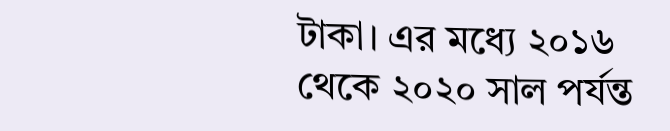টাকা। এর মধ্যে ২০১৬ থেকে ২০২০ সাল পর্যন্ত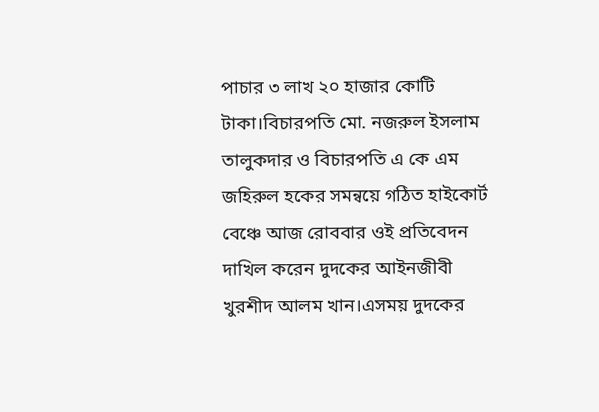পাচার ৩ লাখ ২০ হাজার কোটি টাকা।বিচারপতি মো. নজরুল ইসলাম তালুকদার ও বিচারপতি এ কে এম জহিরুল হকের সমন্বয়ে গঠিত হাইকোর্ট বেঞ্চে আজ রোববার ওই প্রতিবেদন দাখিল করেন দুদকের আইনজীবী খুরশীদ আলম খান।এসময় দুদকের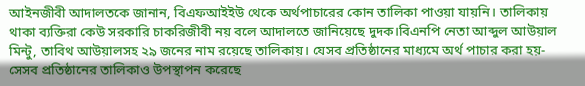আইনজীবী আদালতকে জানান, বিএফআইইউ থেকে অর্থপাচারের কোন তালিকা পাওয়া যায়নি। তালিকায় থাকা ব্যক্তিরা কেউ সরকারি চাকরিজীবী নয় বলে আদালতে জানিয়েছে দুদক।বিএনপি নেতা আব্দুল আউয়াল মিন্টু, তাবিথ আউয়ালসহ ২৯ জনের নাম রয়েছে তালিকায়। যেসব প্রতিষ্ঠানের মাধ্যমে অর্থ পাচার করা হয়- সেসব প্রতিষ্ঠানের তালিকাও উপস্থাপন করেছে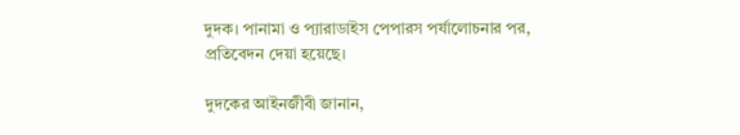দুদক। পানামা ও প্যারাডাইস পেপারস পর্যালোচনার পর, প্রতিবেদন দেয়া হয়েছে।

দুদকের আইনজীবী জানান,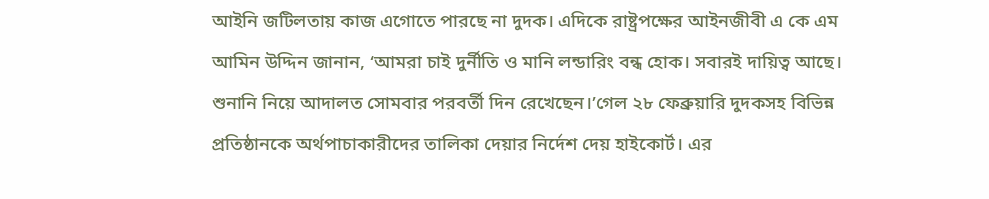আইনি জটিলতায় কাজ এগোতে পারছে না দুদক। এদিকে রাষ্ট্রপক্ষের আইনজীবী এ কে এম আমিন উদ্দিন জানান, ‘আমরা চাই দুর্নীতি ও মানি লন্ডারিং বন্ধ হোক। সবারই দায়িত্ব আছে। শুনানি নিয়ে আদালত সোমবার পরবর্তী দিন রেখেছেন।’গেল ২৮ ফেব্রুয়ারি দুদকসহ বিভিন্ন প্রতিষ্ঠানকে অর্থপাচাকারীদের তালিকা দেয়ার নির্দেশ দেয় হাইকোর্ট। এর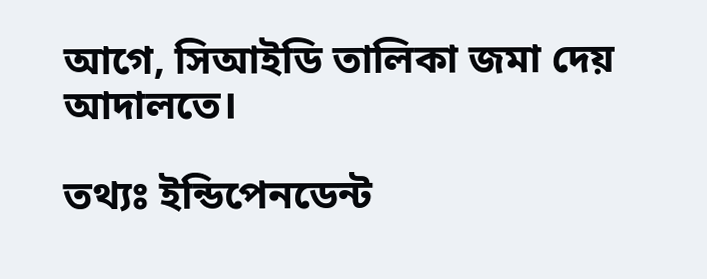আগে, সিআইডি তালিকা জমা দেয় আদালতে।

তথ্যঃ ইন্ডিপেনডেন্ট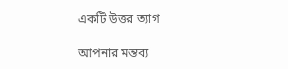একটি উত্তর ত্যাগ

আপনার মন্তব্য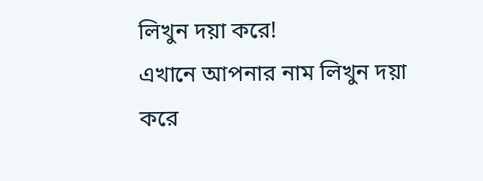লিখুন দয়া করে!
এখানে আপনার নাম লিখুন দয়া করে